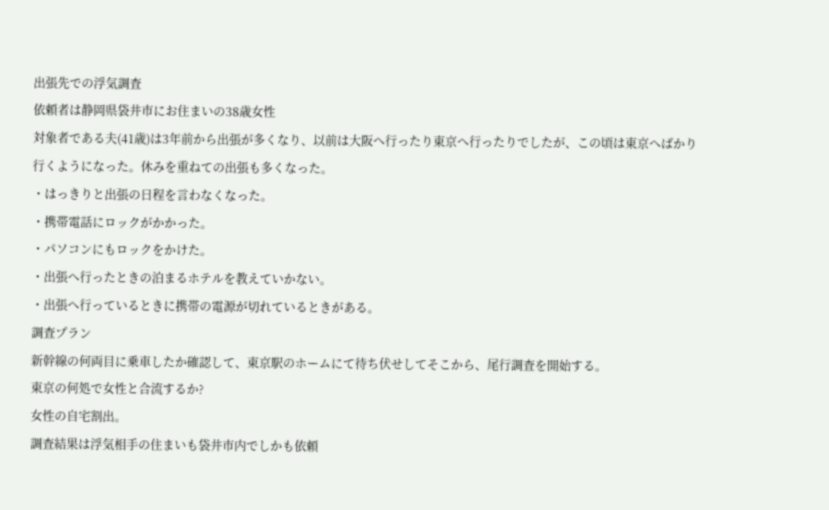出張先での浮気調査
依頼者は静岡県袋井市にお住まいの38歳女性
対象者である夫(41歳)は3年前から出張が多くなり、以前は大阪へ行ったり東京へ行ったりでしたが、この頃は東京へばかり行くようになった。休みを重ねての出張も多くなった。
・はっきりと出張の日程を言わなくなった。
・携帯電話にロックがかかった。
・パソコンにもロックをかけた。
・出張へ行ったときの泊まるホテルを教えていかない。
・出張へ行っているときに携帯の電源が切れているときがある。
調査プラン
新幹線の何両目に乗車したか確認して、東京駅のホームにて待ち伏せしてそこから、尾行調査を開始する。
東京の何処で女性と合流するか?
女性の自宅割出。
調査結果は浮気相手の住まいも袋井市内でしかも依頼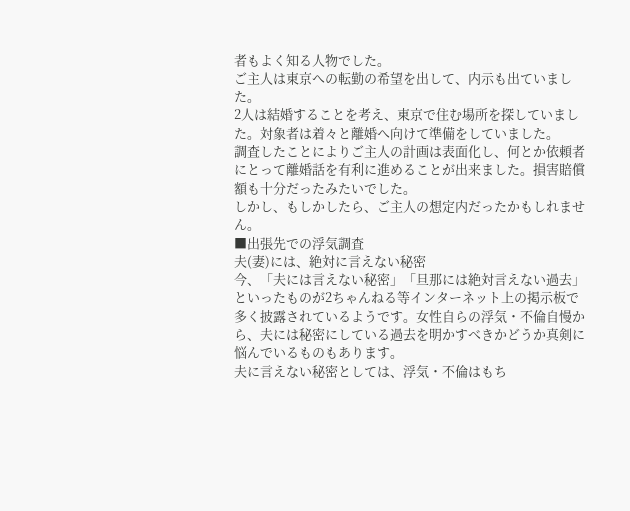者もよく知る人物でした。
ご主人は東京への転勤の希望を出して、内示も出ていました。
2人は結婚することを考え、東京で住む場所を探していました。対象者は着々と離婚へ向けて準備をしていました。
調査したことによりご主人の計画は表面化し、何とか依頼者にとって離婚話を有利に進めることが出来ました。損害賠償額も十分だったみたいでした。
しかし、もしかしたら、ご主人の想定内だったかもしれません。
■出張先での浮気調査
夫(妻)には、絶対に言えない秘密
今、「夫には言えない秘密」「旦那には絶対言えない過去」といったものが2ちゃんねる等インターネット上の掲示板で多く披露されているようです。女性自らの浮気・不倫自慢から、夫には秘密にしている過去を明かすべきかどうか真剣に悩んでいるものもあります。
夫に言えない秘密としては、浮気・不倫はもち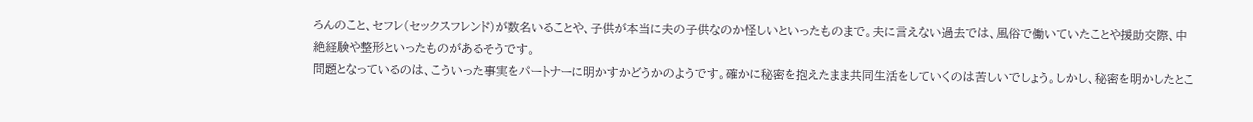ろんのこと、セフレ(セックスフレンド)が数名いることや、子供が本当に夫の子供なのか怪しいといったものまで。夫に言えない過去では、風俗で働いていたことや援助交際、中絶経験や整形といったものがあるそうです。
問題となっているのは、こういった事実をパートナーに明かすかどうかのようです。確かに秘密を抱えたまま共同生活をしていくのは苦しいでしょう。しかし、秘密を明かしたとこ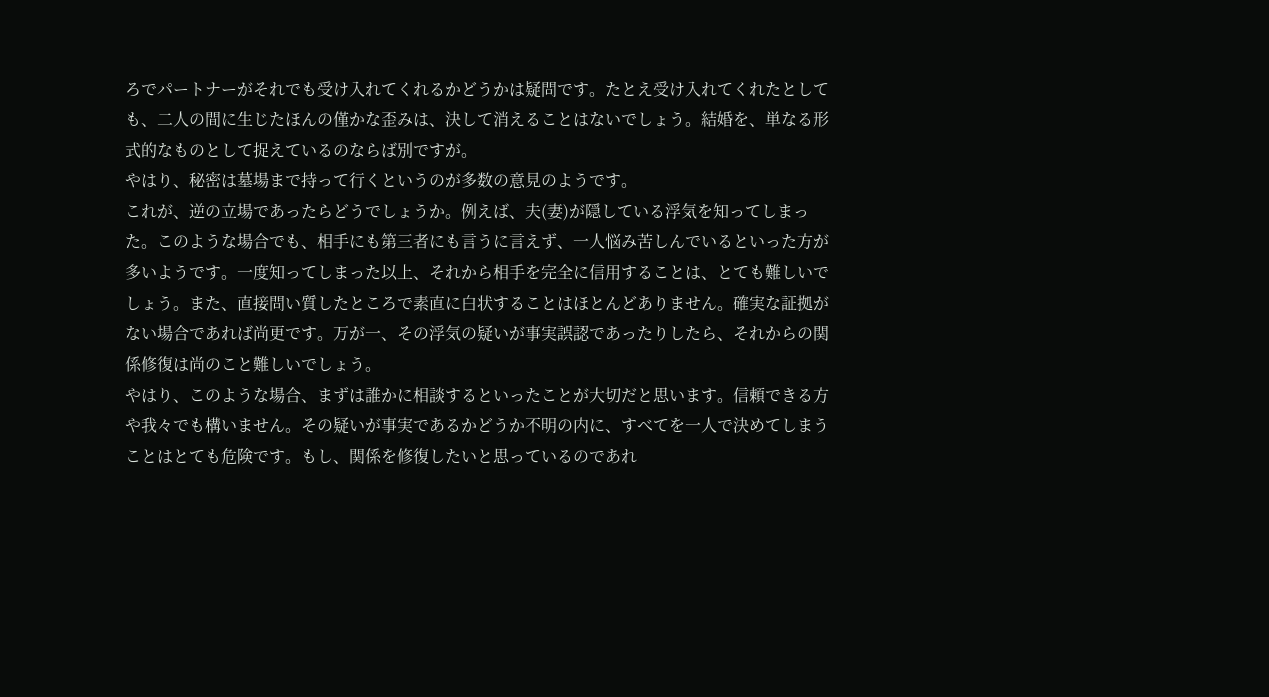ろでパートナーがそれでも受け入れてくれるかどうかは疑問です。たとえ受け入れてくれたとしても、二人の間に生じたほんの僅かな歪みは、決して消えることはないでしょう。結婚を、単なる形式的なものとして捉えているのならば別ですが。
やはり、秘密は墓場まで持って行くというのが多数の意見のようです。
これが、逆の立場であったらどうでしょうか。例えば、夫(妻)が隠している浮気を知ってしまった。このような場合でも、相手にも第三者にも言うに言えず、一人悩み苦しんでいるといった方が多いようです。一度知ってしまった以上、それから相手を完全に信用することは、とても難しいでしょう。また、直接問い質したところで素直に白状することはほとんどありません。確実な証拠がない場合であれば尚更です。万が一、その浮気の疑いが事実誤認であったりしたら、それからの関係修復は尚のこと難しいでしょう。
やはり、このような場合、まずは誰かに相談するといったことが大切だと思います。信頼できる方や我々でも構いません。その疑いが事実であるかどうか不明の内に、すべてを一人で決めてしまうことはとても危険です。もし、関係を修復したいと思っているのであれ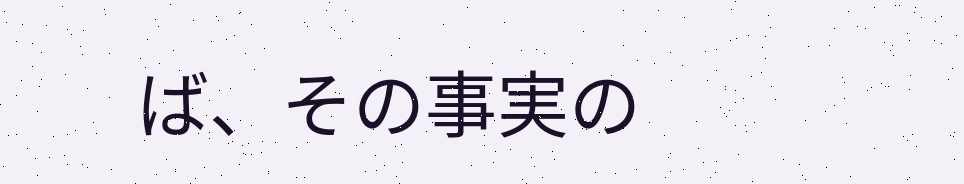ば、その事実の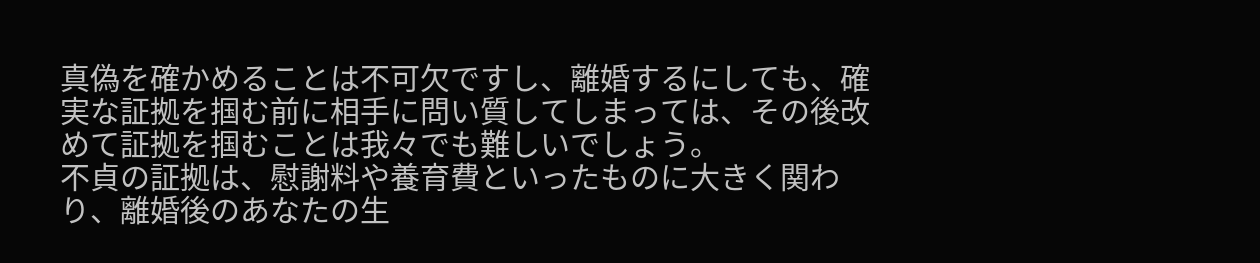真偽を確かめることは不可欠ですし、離婚するにしても、確実な証拠を掴む前に相手に問い質してしまっては、その後改めて証拠を掴むことは我々でも難しいでしょう。
不貞の証拠は、慰謝料や養育費といったものに大きく関わり、離婚後のあなたの生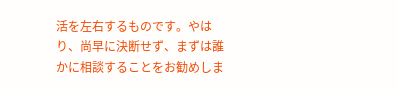活を左右するものです。やはり、尚早に決断せず、まずは誰かに相談することをお勧めしま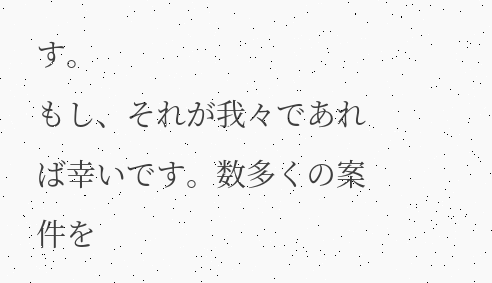す。
もし、それが我々であれば幸いです。数多くの案件を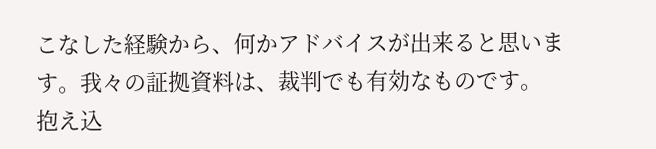こなした経験から、何かアドバイスが出来ると思います。我々の証拠資料は、裁判でも有効なものです。
抱え込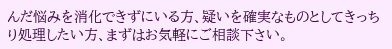んだ悩みを消化できずにいる方、疑いを確実なものとしてきっちり処理したい方、まずはお気軽にご相談下さい。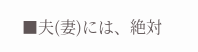■夫(妻)には、絶対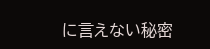に言えない秘密